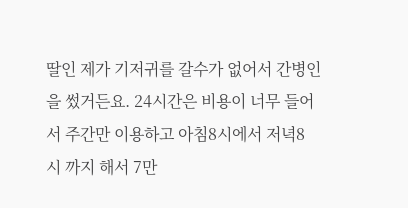딸인 제가 기저귀를 갈수가 없어서 간병인을 썼거든요. 24시간은 비용이 너무 들어서 주간만 이용하고 아침8시에서 저녁8
시 까지 해서 7만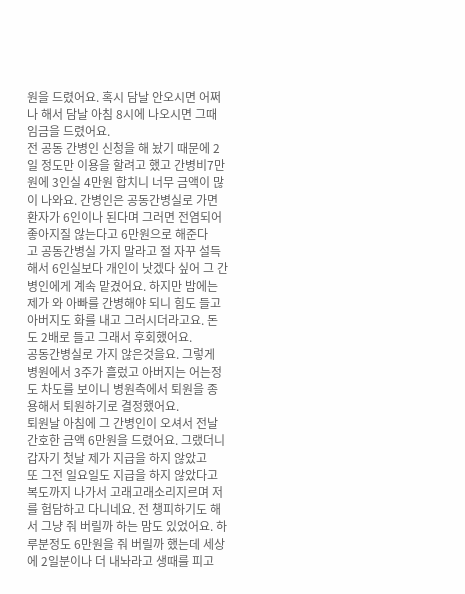원을 드렸어요. 혹시 담날 안오시면 어쩌나 해서 담날 아침 8시에 나오시면 그때 임금을 드렸어요.
전 공동 간병인 신청을 해 놨기 때문에 2일 정도만 이용을 할려고 했고 간병비7만원에 3인실 4만원 합치니 너무 금액이 많
이 나와요. 간병인은 공동간병실로 가면 환자가 6인이나 된다며 그러면 전염되어 좋아지질 않는다고 6만원으로 해준다
고 공동간병실 가지 말라고 절 자꾸 설득해서 6인실보다 개인이 낫겠다 싶어 그 간병인에게 계속 맡겼어요. 하지만 밤에는
제가 와 아빠를 간병해야 되니 힘도 들고 아버지도 화를 내고 그러시더라고요. 돈도 2배로 들고 그래서 후회했어요.
공동간병실로 가지 않은것을요. 그렇게 병원에서 3주가 흘렀고 아버지는 어는정도 차도를 보이니 병원측에서 퇴원을 종용해서 퇴원하기로 결정했어요.
퇴원날 아침에 그 간병인이 오셔서 전날 간호한 금액 6만원을 드렸어요. 그랬더니 갑자기 첫날 제가 지급을 하지 않았고
또 그전 일요일도 지급을 하지 않았다고 복도까지 나가서 고래고래소리지르며 저를 험담하고 다니네요. 전 챙피하기도 해
서 그냥 줘 버릴까 하는 맘도 있었어요. 하루분정도 6만원을 줘 버릴까 했는데 세상에 2일분이나 더 내놔라고 생때를 피고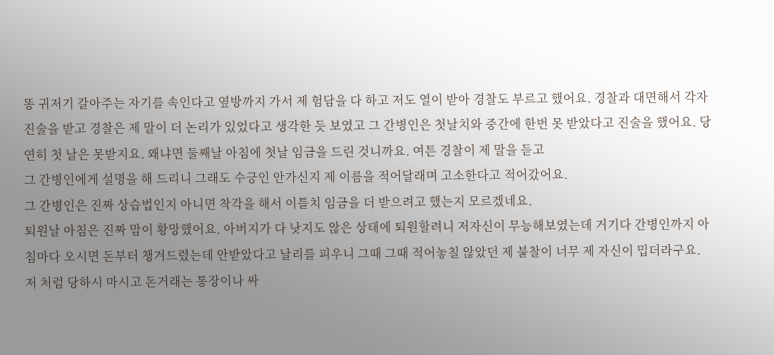똥 귀저기 갈아주는 자기를 속인다고 옆방까지 가서 제 험담을 다 하고 저도 열이 받아 경찰도 부르고 했어요. 경찰과 대면해서 각자 진술을 받고 경찰은 제 말이 더 논리가 있었다고 생각한 듯 보였고 그 간병인은 첫날치와 중간에 한번 못 받았다고 진술을 했어요. 당연히 첫 날은 못받지요. 왜냐면 둘째날 아침에 첫날 임금을 드린 것니까요. 여튼 경찰이 제 말을 듣고
그 간병인에게 설명을 해 드리니 그래도 수긍인 안가신지 제 이름을 적어달래며 고소한다고 적어갔어요.
그 간병인은 진짜 상습법인지 아니면 착각을 해서 이틀치 임금을 더 받으려고 했는지 모르겠네요.
퇴원날 아침은 진짜 맘이 황망했어요. 아버지가 다 낫지도 않은 상태에 퇴원할려니 저자신이 무능해보였는데 거기다 간병인까지 아침마다 오시면 돈부터 챙겨드렸는데 안받았다고 날리를 피우니 그때 그때 적어놓칠 않았던 제 불찰이 너무 제 자신이 밉더라구요.
저 처럼 당하시 마시고 돈거래는 통장이나 싸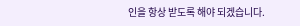인을 항상 받도록 해야 되겠습니다.